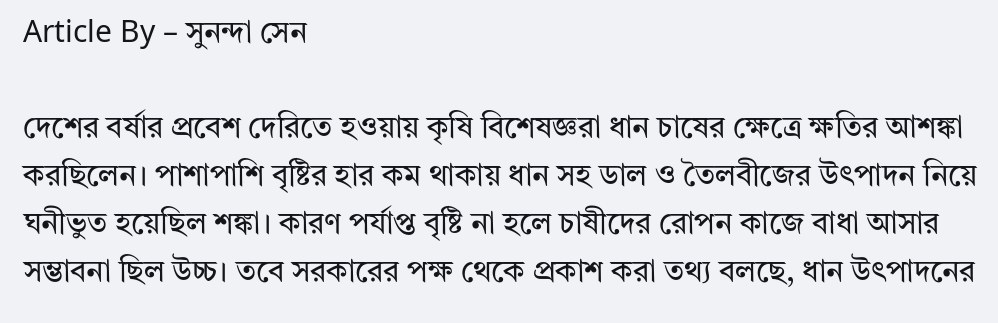Article By – সুনন্দা সেন

দেশের বর্ষার প্রবেশ দেরিতে হওয়ায় কৃষি বিশেষজ্ঞরা ধান চাষের ক্ষেত্রে ক্ষতির আশঙ্কা করছিলেন। পাশাপাশি বৃষ্টির হার কম থাকায় ধান সহ ডাল ও তৈলবীজের উৎপাদন নিয়ে ঘনীভুত হয়েছিল শঙ্কা। কারণ পর্যাপ্ত বৃষ্টি না হলে চাষীদের রোপন কাজে বাধা আসার সম্ভাবনা ছিল উচ্চ। তবে সরকারের পক্ষ থেকে প্রকাশ করা তথ্য বলছে, ধান উৎপাদনের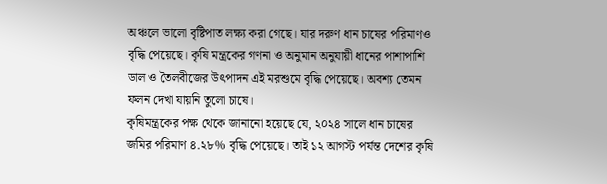অঞ্চলে ভালো বৃষ্টিপাত লক্ষ্য করা গেছে। যার দরুণ ধান চাষের পরিমাণও বৃদ্ধি পেয়েছে। কৃষি মন্ত্রকের গণনা ও অনুমান অনুযায়ী ধানের পাশাপাশি ডাল ও তৈলবীজের উৎপাদন এই মরশুমে বৃদ্ধি পেয়েছে। অবশ্য তেমন ফলন দেখা যায়নি তুলো চাষে।
কৃষিমন্ত্রকের পক্ষ থেকে জানানো হয়েছে যে, ২০২৪ সালে ধান চাষের জমির পরিমাণ ৪.২৮% বৃদ্ধি পেয়েছে। তাই ১২ আগস্ট পর্যন্ত দেশের কৃষি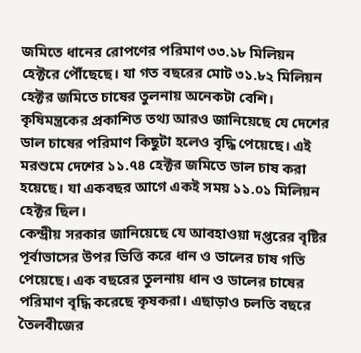জমিতে ধানের রোপণের পরিমাণ ৩৩.১৮ মিলিয়ন হেক্টরে পৌঁছেছে। যা গত বছরের মোট ৩১.৮২ মিলিয়ন হেক্টর জমিতে চাষের তুলনায় অনেকটা বেশি। কৃষিমন্ত্রকের প্রকাশিত তথ্য আরও জানিয়েছে যে দেশের ডাল চাষের পরিমাণ কিছুটা হলেও বৃদ্ধি পেয়েছে। এই মরশুমে দেশের ১১.৭৪ হেক্টর জমিতে ডাল চাষ করা হয়েছে। যা একবছর আগে একই সময় ১১.০১ মিলিয়ন হেক্টর ছিল।
কেন্দ্রীয় সরকার জানিয়েছে যে আবহাওয়া দপ্তরের বৃষ্টির পূর্বাভাসের উপর ভিত্তি করে ধান ও ডালের চাষ গতি পেয়েছে। এক বছরের তুলনায় ধান ও ডালের চাষের পরিমাণ বৃদ্ধি করেছে কৃষকরা। এছাড়াও চলতি বছরে তৈলবীজের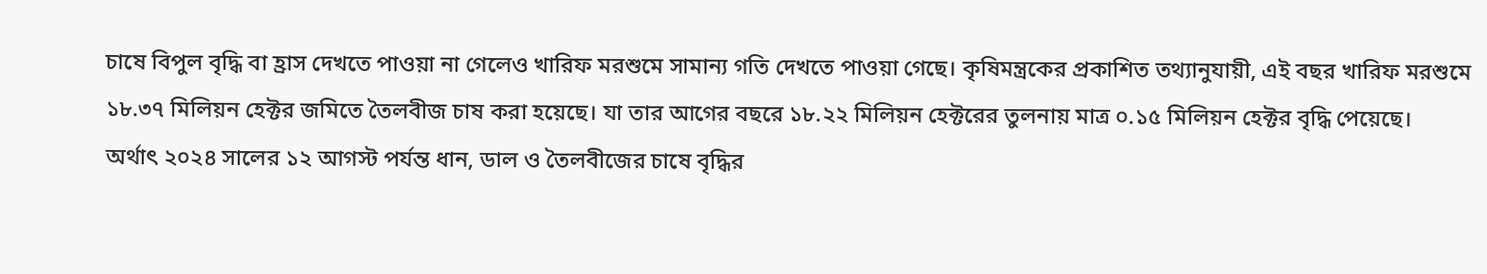চাষে বিপুল বৃদ্ধি বা হ্রাস দেখতে পাওয়া না গেলেও খারিফ মরশুমে সামান্য গতি দেখতে পাওয়া গেছে। কৃষিমন্ত্রকের প্রকাশিত তথ্যানুযায়ী, এই বছর খারিফ মরশুমে ১৮.৩৭ মিলিয়ন হেক্টর জমিতে তৈলবীজ চাষ করা হয়েছে। যা তার আগের বছরে ১৮.২২ মিলিয়ন হেক্টরের তুলনায় মাত্র ০.১৫ মিলিয়ন হেক্টর বৃদ্ধি পেয়েছে।
অর্থাৎ ২০২৪ সালের ১২ আগস্ট পর্যন্ত ধান, ডাল ও তৈলবীজের চাষে বৃদ্ধির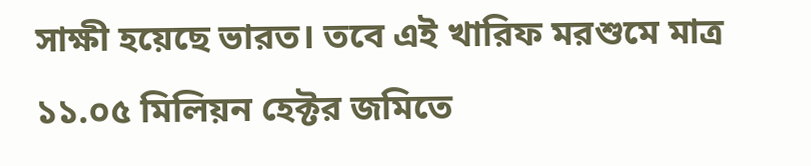সাক্ষী হয়েছে ভারত। তবে এই খারিফ মরশুমে মাত্র ১১.০৫ মিলিয়ন হেক্টর জমিতে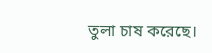তুলা চাষ করেছে।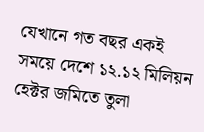যেখানে গত বছর একই সময়ে দেশে ১২.১২ মিলিয়ন হেক্টর জমিতে তুলা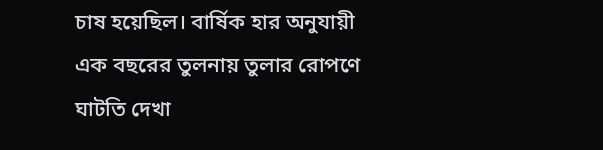চাষ হয়েছিল। বার্ষিক হার অনুযায়ী এক বছরের তুলনায় তুলার রোপণে ঘাটতি দেখা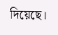দিয়েছে।